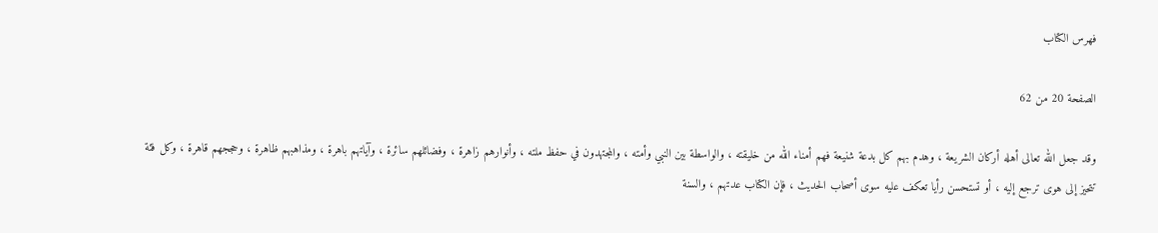فهرس الكتاب

الصفحة 20 من 62

وقد جعل الله تعالى أهله أركان الشريعة ، وهدم بهم كل بدعة شنيعة فهم أمناء الله من خليقته ، والواسطة بين النبي وأمته ، والمجتهدون في حفظ ملته ، وأنوارهم زاهرة ، وفضائلهم سائرة ، وآياتهم باهرة ، ومذاهبهم ظاهرة ، وحججهم قاهرة ، وكل فئة تتحيز إلى هوى ترجع إليه ، أو تستحسن رأيا تعكف عليه سوى أصحاب الحديث ، فإن الكتاب عدتهم ، والسنة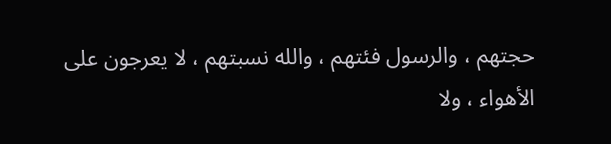حجتهم ، والرسول فئتهم ، والله نسبتهم ، لا يعرجون على الأهواء ، ولا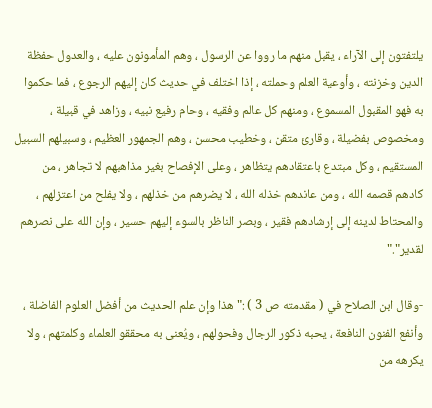يلتفتون إلى الآراء ، يقبل منهم ما رووا عن الرسول ، وهم المأمونون عليه ، والعدول حفظة الدين وخزنته ، وأوعية العلم وحملته ، إذا اختلف في حديث كان إليهم الرجوع ، فما حكموا به فهو المقبول المسموع ، ومنهم كل عالم وفقيه ، وحام رفيع نبيه ، وزاهد في قبيلة ، ومخصوص بفضيلة ، وقارئ متقن ، وخطيب محسن ، وهم الجمهور العظيم ، وسبيلهم السبيل المستقيم ، وكل مبتدع باعتقادهم يتظاهر ، وعلى الإفصاح بغير مذاهبهم لا تجاهر ، من كادهم قصمه الله ، ومن عاندهم خذله الله ، لا يضرهم من خذلهم ، ولا يفلح من اعتزلهم ، والمحتاط لدينه إلى إرشادهم فقير ، وبصر الناظر بالسوء إليهم حسير ، وإن الله على نصرهم لقدير"."

-وقال ابن الصلاح في ( مقدمته ص 3 ) :"هذا وإن علم الحديث من أفضل العلوم الفاضلة ، وأنفع الفنون النافعة ، يحبه ذكور الرجال وفحولهم ، ويُعنى به محققو العلماء وكلمتهم ، ولا يكرهه من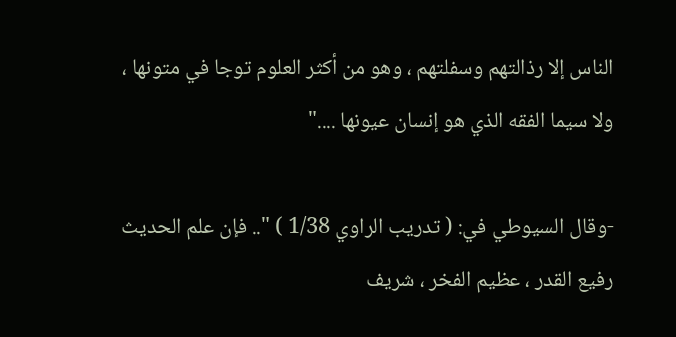الناس إلا رذالتهم وسفلتهم ، وهو من أكثر العلوم توجا في متونها ، ولا سيما الفقه الذي هو إنسان عيونها ...."

-وقال السيوطي في: ( تدريب الراوي 1/38 ) ".. فإن علم الحديث رفيع القدر ، عظيم الفخر ، شريف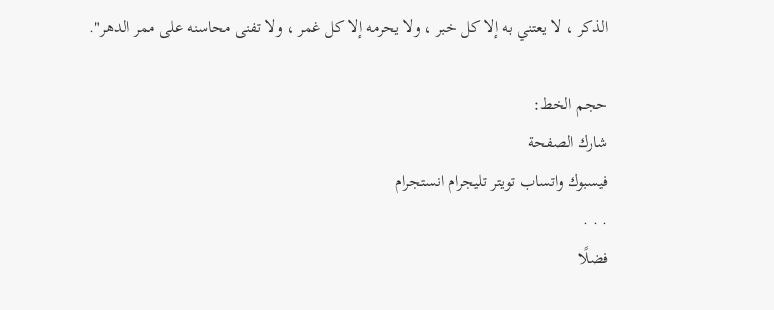الذكر ، لا يعتني به إلا كل خبر ، ولا يحرمه إلا كل غمر ، ولا تفنى محاسنه على ممر الدهر".

حجم الخط:
شارك الصفحة
فيسبوك واتساب تويتر تليجرام انستجرام
. . .
فضلًا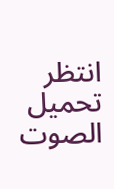انتظر تحميل الصوت